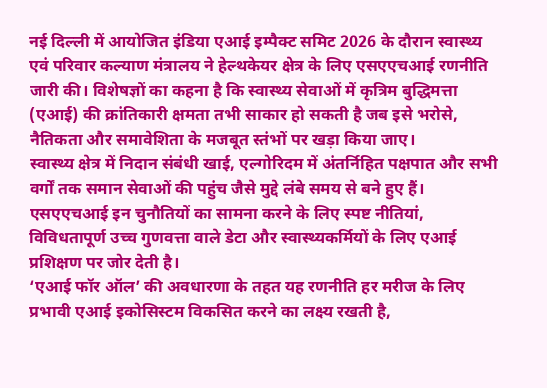नई दिल्ली में आयोजित इंडिया एआई इम्पैक्ट समिट 2026 के दौरान स्वास्थ्य एवं परिवार कल्याण मंत्रालय ने हेल्थकेयर क्षेत्र के लिए एसएएचआई रणनीति जारी की। विशेषज्ञों का कहना है कि स्वास्थ्य सेवाओं में कृत्रिम बुद्धिमत्ता (एआई) की क्रांतिकारी क्षमता तभी साकार हो सकती है जब इसे भरोसे, नैतिकता और समावेशिता के मजबूत स्तंभों पर खड़ा किया जाए।
स्वास्थ्य क्षेत्र में निदान संबंधी खाई, एल्गोरिदम में अंतर्निहित पक्षपात और सभी वर्गों तक समान सेवाओं की पहुंच जैसे मुद्दे लंबे समय से बने हुए हैं। एसएएचआई इन चुनौतियों का सामना करने के लिए स्पष्ट नीतियां, विविधतापूर्ण उच्च गुणवत्ता वाले डेटा और स्वास्थ्यकर्मियों के लिए एआई प्रशिक्षण पर जोर देती है।
‘एआई फॉर ऑल’ की अवधारणा के तहत यह रणनीति हर मरीज के लिए प्रभावी एआई इकोसिस्टम विकसित करने का लक्ष्य रखती है,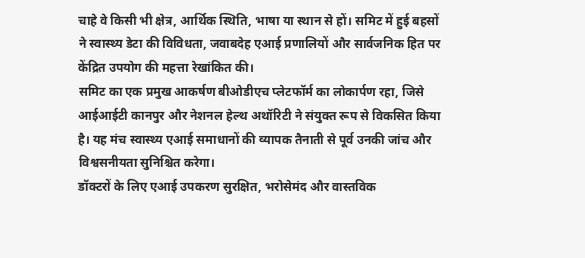चाहे वे किसी भी क्षेत्र, आर्थिक स्थिति, भाषा या स्थान से हों। समिट में हुई बहसों ने स्वास्थ्य डेटा की विविधता, जवाबदेह एआई प्रणालियों और सार्वजनिक हित पर केंद्रित उपयोग की महत्ता रेखांकित की।
समिट का एक प्रमुख आकर्षण बीओडीएच प्लेटफॉर्म का लोकार्पण रहा, जिसे आईआईटी कानपुर और नेशनल हेल्थ अथॉरिटी ने संयुक्त रूप से विकसित किया है। यह मंच स्वास्थ्य एआई समाधानों की व्यापक तैनाती से पूर्व उनकी जांच और विश्वसनीयता सुनिश्चित करेगा।
डॉक्टरों के लिए एआई उपकरण सुरक्षित, भरोसेमंद और वास्तविक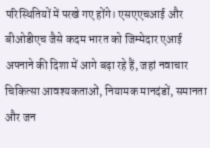परिस्थितियों में परखे गए होंगे। एसएएचआई और बीओडीएच जैसे कदम भारत को जिम्मेदार एआई अपनाने की दिशा में आगे बढ़ा रहे हैं, जहां नवाचार चिकित्सा आवश्यकताओं, नियामक मानदंडों, समानता और जन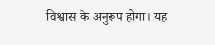विश्वास के अनुरूप होगा। यह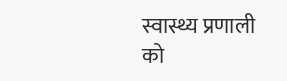स्वास्थ्य प्रणाली को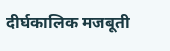दीर्घकालिक मजबूती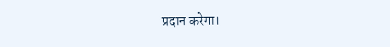प्रदान करेगा।